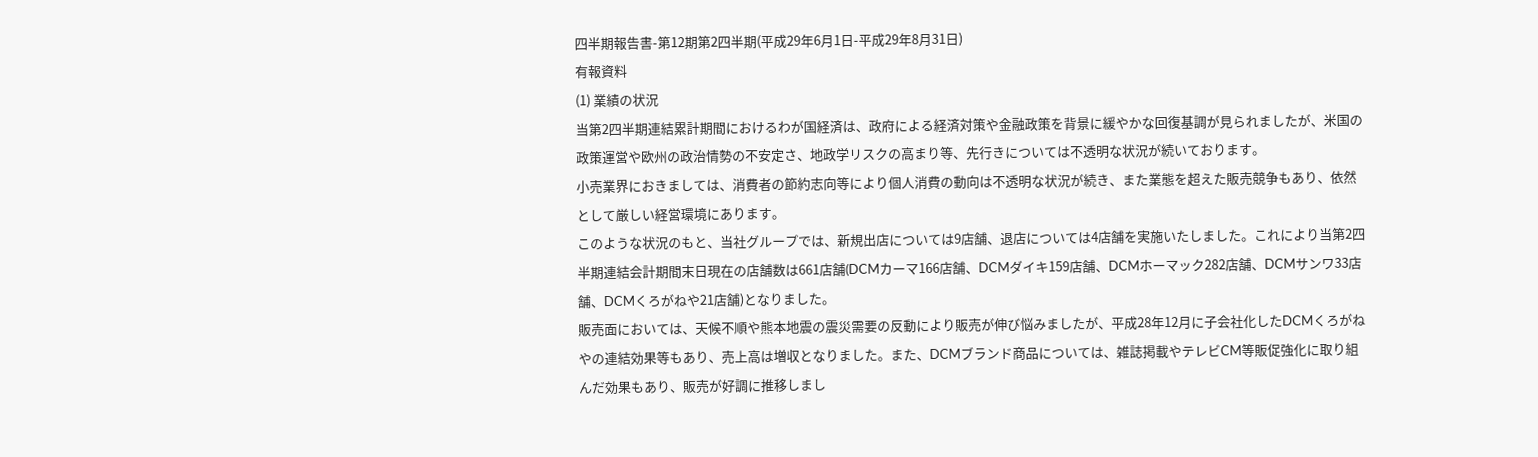四半期報告書-第12期第2四半期(平成29年6月1日-平成29年8月31日)
有報資料
(1) 業績の状況
当第2四半期連結累計期間におけるわが国経済は、政府による経済対策や金融政策を背景に緩やかな回復基調が見られましたが、米国の政策運営や欧州の政治情勢の不安定さ、地政学リスクの高まり等、先行きについては不透明な状況が続いております。
小売業界におきましては、消費者の節約志向等により個人消費の動向は不透明な状況が続き、また業態を超えた販売競争もあり、依然として厳しい経営環境にあります。
このような状況のもと、当社グループでは、新規出店については9店舗、退店については4店舗を実施いたしました。これにより当第2四半期連結会計期間末日現在の店舗数は661店舗(DCMカーマ166店舗、DCMダイキ159店舗、DCMホーマック282店舗、DCMサンワ33店舗、DCMくろがねや21店舗)となりました。
販売面においては、天候不順や熊本地震の震災需要の反動により販売が伸び悩みましたが、平成28年12月に子会社化したDCMくろがねやの連結効果等もあり、売上高は増収となりました。また、DCMブランド商品については、雑誌掲載やテレビCM等販促強化に取り組んだ効果もあり、販売が好調に推移しまし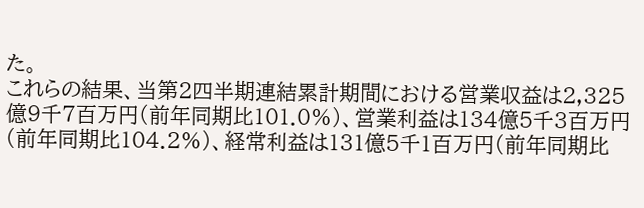た。
これらの結果、当第2四半期連結累計期間における営業収益は2,325億9千7百万円(前年同期比101.0%)、営業利益は134億5千3百万円(前年同期比104.2%)、経常利益は131億5千1百万円(前年同期比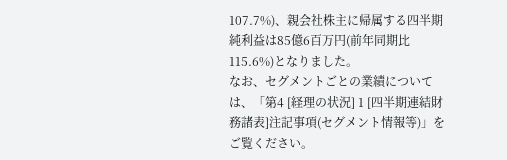107.7%)、親会社株主に帰属する四半期純利益は85億6百万円(前年同期比115.6%)となりました。
なお、セグメントごとの業績については、「第4 [経理の状況] 1 [四半期連結財務諸表]注記事項(セグメント情報等)」をご覧ください。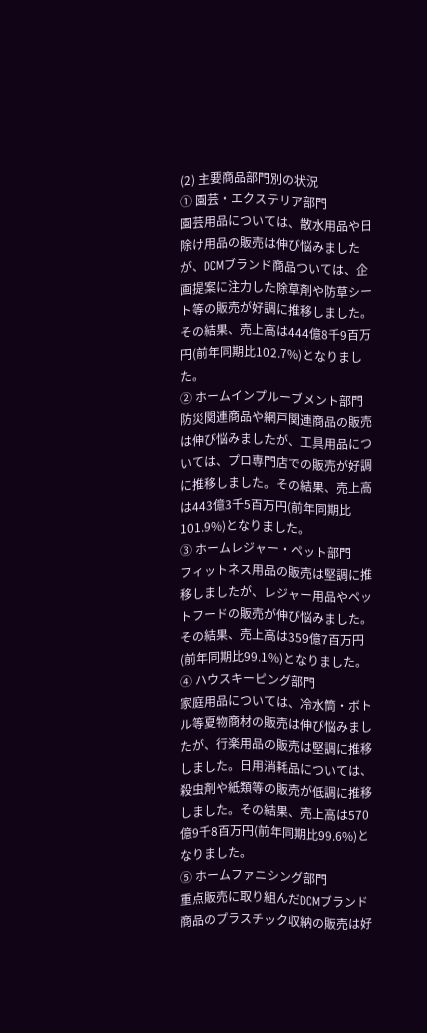(2) 主要商品部門別の状況
① 園芸・エクステリア部門
園芸用品については、散水用品や日除け用品の販売は伸び悩みましたが、DCMブランド商品ついては、企画提案に注力した除草剤や防草シート等の販売が好調に推移しました。その結果、売上高は444億8千9百万円(前年同期比102.7%)となりました。
② ホームインプルーブメント部門
防災関連商品や網戸関連商品の販売は伸び悩みましたが、工具用品については、プロ専門店での販売が好調に推移しました。その結果、売上高は443億3千5百万円(前年同期比101.9%)となりました。
③ ホームレジャー・ペット部門
フィットネス用品の販売は堅調に推移しましたが、レジャー用品やペットフードの販売が伸び悩みました。その結果、売上高は359億7百万円(前年同期比99.1%)となりました。
④ ハウスキーピング部門
家庭用品については、冷水筒・ボトル等夏物商材の販売は伸び悩みましたが、行楽用品の販売は堅調に推移しました。日用消耗品については、殺虫剤や紙類等の販売が低調に推移しました。その結果、売上高は570億9千8百万円(前年同期比99.6%)となりました。
⑤ ホームファニシング部門
重点販売に取り組んだDCMブランド商品のプラスチック収納の販売は好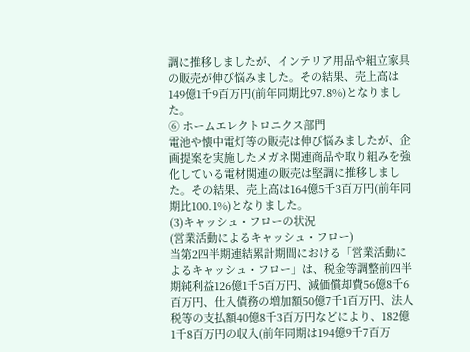調に推移しましたが、インテリア用品や組立家具の販売が伸び悩みました。その結果、売上高は149億1千9百万円(前年同期比97.8%)となりました。
⑥ ホームエレクトロニクス部門
電池や懐中電灯等の販売は伸び悩みましたが、企画提案を実施したメガネ関連商品や取り組みを強化している電材関連の販売は堅調に推移しました。その結果、売上高は164億5千3百万円(前年同期比100.1%)となりました。
(3)キャッシュ・フローの状況
(営業活動によるキャッシュ・フロー)
当第2四半期連結累計期間における「営業活動によるキャッシュ・フロー」は、税金等調整前四半期純利益126億1千5百万円、減価償却費56億8千6百万円、仕入債務の増加額50億7千1百万円、法人税等の支払額40億8千3百万円などにより、182億1千8百万円の収入(前年同期は194億9千7百万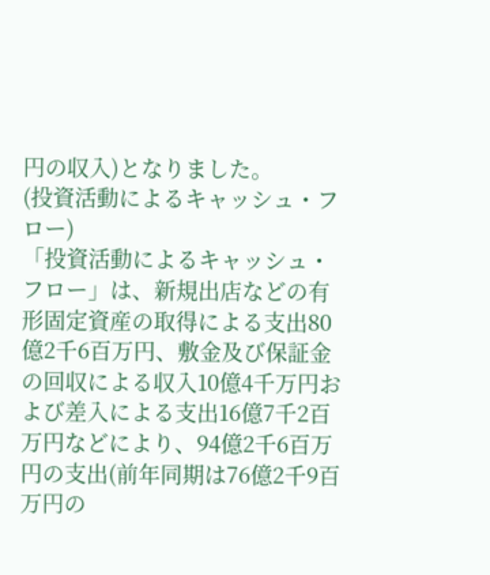円の収入)となりました。
(投資活動によるキャッシュ・フロー)
「投資活動によるキャッシュ・フロー」は、新規出店などの有形固定資産の取得による支出80億2千6百万円、敷金及び保証金の回収による収入10億4千万円および差入による支出16億7千2百万円などにより、94億2千6百万円の支出(前年同期は76億2千9百万円の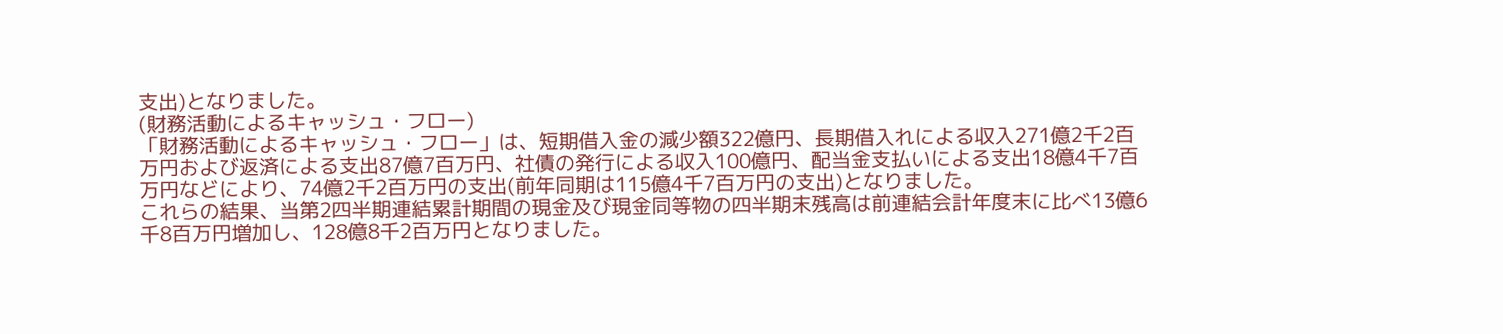支出)となりました。
(財務活動によるキャッシュ・フロー)
「財務活動によるキャッシュ・フロー」は、短期借入金の減少額322億円、長期借入れによる収入271億2千2百万円および返済による支出87億7百万円、社債の発行による収入100億円、配当金支払いによる支出18億4千7百万円などにより、74億2千2百万円の支出(前年同期は115億4千7百万円の支出)となりました。
これらの結果、当第2四半期連結累計期間の現金及び現金同等物の四半期末残高は前連結会計年度末に比べ13億6千8百万円増加し、128億8千2百万円となりました。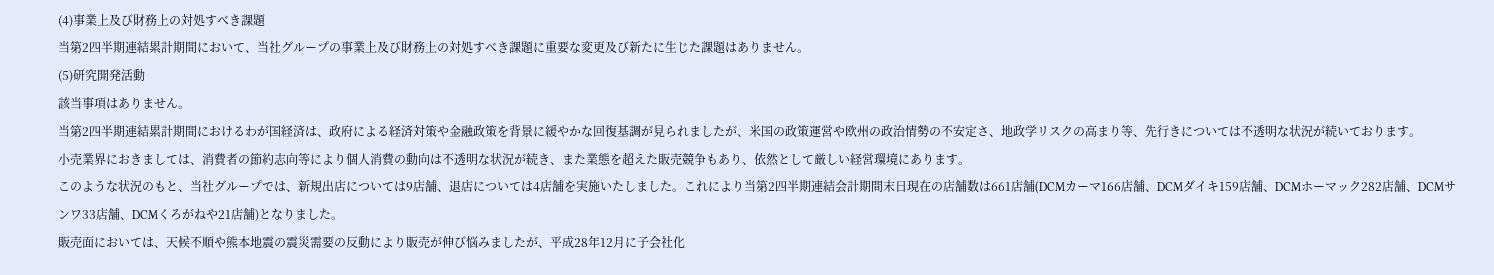(4)事業上及び財務上の対処すべき課題
当第2四半期連結累計期間において、当社グループの事業上及び財務上の対処すべき課題に重要な変更及び新たに生じた課題はありません。
(5)研究開発活動
該当事項はありません。
当第2四半期連結累計期間におけるわが国経済は、政府による経済対策や金融政策を背景に緩やかな回復基調が見られましたが、米国の政策運営や欧州の政治情勢の不安定さ、地政学リスクの高まり等、先行きについては不透明な状況が続いております。
小売業界におきましては、消費者の節約志向等により個人消費の動向は不透明な状況が続き、また業態を超えた販売競争もあり、依然として厳しい経営環境にあります。
このような状況のもと、当社グループでは、新規出店については9店舗、退店については4店舗を実施いたしました。これにより当第2四半期連結会計期間末日現在の店舗数は661店舗(DCMカーマ166店舗、DCMダイキ159店舗、DCMホーマック282店舗、DCMサンワ33店舗、DCMくろがねや21店舗)となりました。
販売面においては、天候不順や熊本地震の震災需要の反動により販売が伸び悩みましたが、平成28年12月に子会社化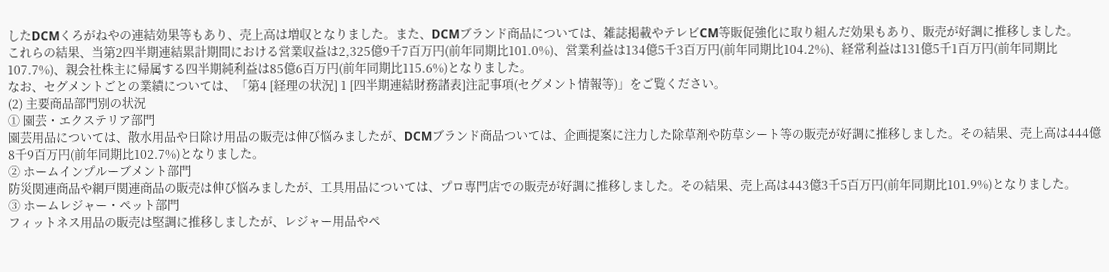したDCMくろがねやの連結効果等もあり、売上高は増収となりました。また、DCMブランド商品については、雑誌掲載やテレビCM等販促強化に取り組んだ効果もあり、販売が好調に推移しました。
これらの結果、当第2四半期連結累計期間における営業収益は2,325億9千7百万円(前年同期比101.0%)、営業利益は134億5千3百万円(前年同期比104.2%)、経常利益は131億5千1百万円(前年同期比107.7%)、親会社株主に帰属する四半期純利益は85億6百万円(前年同期比115.6%)となりました。
なお、セグメントごとの業績については、「第4 [経理の状況] 1 [四半期連結財務諸表]注記事項(セグメント情報等)」をご覧ください。
(2) 主要商品部門別の状況
① 園芸・エクステリア部門
園芸用品については、散水用品や日除け用品の販売は伸び悩みましたが、DCMブランド商品ついては、企画提案に注力した除草剤や防草シート等の販売が好調に推移しました。その結果、売上高は444億8千9百万円(前年同期比102.7%)となりました。
② ホームインプルーブメント部門
防災関連商品や網戸関連商品の販売は伸び悩みましたが、工具用品については、プロ専門店での販売が好調に推移しました。その結果、売上高は443億3千5百万円(前年同期比101.9%)となりました。
③ ホームレジャー・ペット部門
フィットネス用品の販売は堅調に推移しましたが、レジャー用品やペ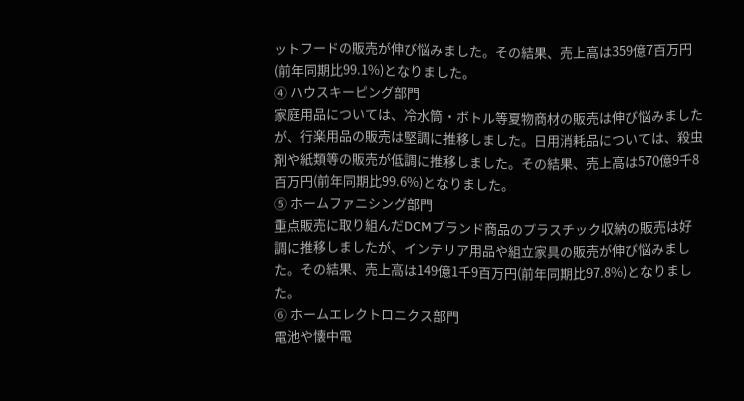ットフードの販売が伸び悩みました。その結果、売上高は359億7百万円(前年同期比99.1%)となりました。
④ ハウスキーピング部門
家庭用品については、冷水筒・ボトル等夏物商材の販売は伸び悩みましたが、行楽用品の販売は堅調に推移しました。日用消耗品については、殺虫剤や紙類等の販売が低調に推移しました。その結果、売上高は570億9千8百万円(前年同期比99.6%)となりました。
⑤ ホームファニシング部門
重点販売に取り組んだDCMブランド商品のプラスチック収納の販売は好調に推移しましたが、インテリア用品や組立家具の販売が伸び悩みました。その結果、売上高は149億1千9百万円(前年同期比97.8%)となりました。
⑥ ホームエレクトロニクス部門
電池や懐中電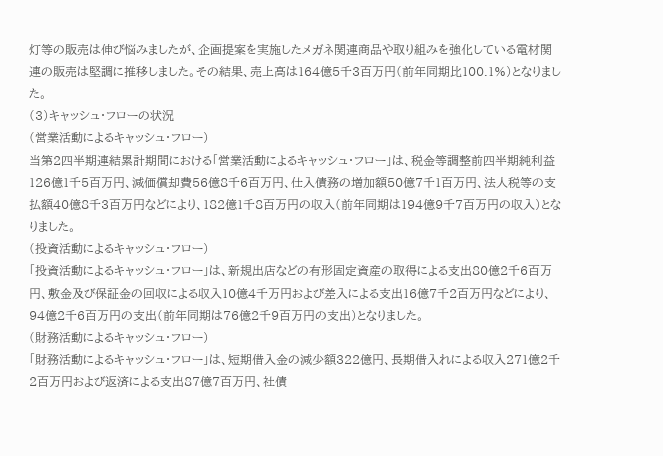灯等の販売は伸び悩みましたが、企画提案を実施したメガネ関連商品や取り組みを強化している電材関連の販売は堅調に推移しました。その結果、売上高は164億5千3百万円(前年同期比100.1%)となりました。
(3)キャッシュ・フローの状況
(営業活動によるキャッシュ・フロー)
当第2四半期連結累計期間における「営業活動によるキャッシュ・フロー」は、税金等調整前四半期純利益126億1千5百万円、減価償却費56億8千6百万円、仕入債務の増加額50億7千1百万円、法人税等の支払額40億8千3百万円などにより、182億1千8百万円の収入(前年同期は194億9千7百万円の収入)となりました。
(投資活動によるキャッシュ・フロー)
「投資活動によるキャッシュ・フロー」は、新規出店などの有形固定資産の取得による支出80億2千6百万円、敷金及び保証金の回収による収入10億4千万円および差入による支出16億7千2百万円などにより、94億2千6百万円の支出(前年同期は76億2千9百万円の支出)となりました。
(財務活動によるキャッシュ・フロー)
「財務活動によるキャッシュ・フロー」は、短期借入金の減少額322億円、長期借入れによる収入271億2千2百万円および返済による支出87億7百万円、社債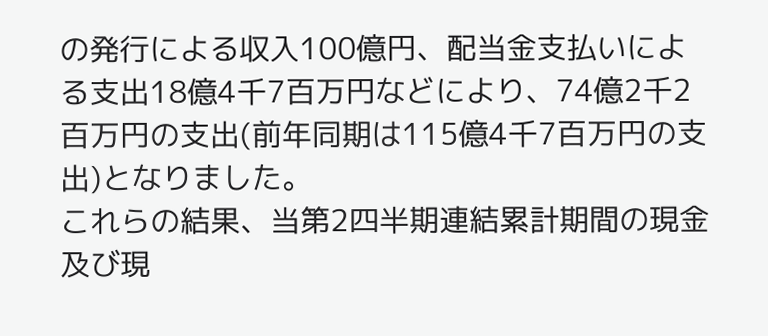の発行による収入100億円、配当金支払いによる支出18億4千7百万円などにより、74億2千2百万円の支出(前年同期は115億4千7百万円の支出)となりました。
これらの結果、当第2四半期連結累計期間の現金及び現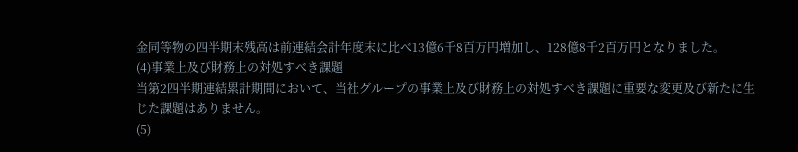金同等物の四半期末残高は前連結会計年度末に比べ13億6千8百万円増加し、128億8千2百万円となりました。
(4)事業上及び財務上の対処すべき課題
当第2四半期連結累計期間において、当社グループの事業上及び財務上の対処すべき課題に重要な変更及び新たに生じた課題はありません。
(5)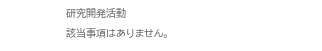研究開発活動
該当事項はありません。